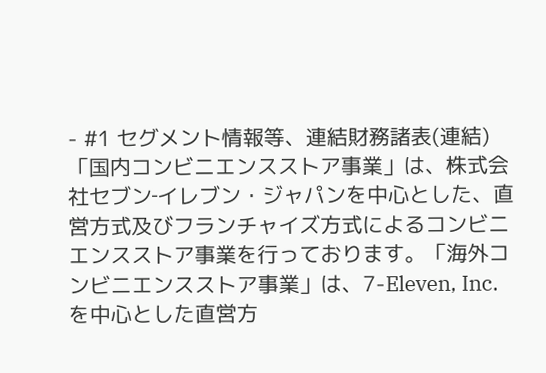- #1 セグメント情報等、連結財務諸表(連結)
「国内コンビニエンスストア事業」は、株式会社セブン‐イレブン・ジャパンを中心とした、直営方式及びフランチャイズ方式によるコンビニエンスストア事業を行っております。「海外コンビニエンスストア事業」は、7-Eleven, Inc.を中心とした直営方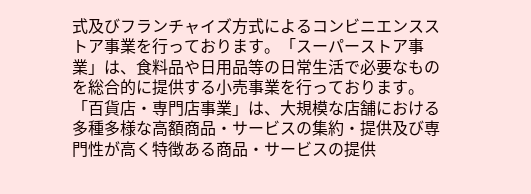式及びフランチャイズ方式によるコンビニエンスストア事業を行っております。「スーパーストア事業」は、食料品や日用品等の日常生活で必要なものを総合的に提供する小売事業を行っております。「百貨店・専門店事業」は、大規模な店舗における多種多様な高額商品・サービスの集約・提供及び専門性が高く特徴ある商品・サービスの提供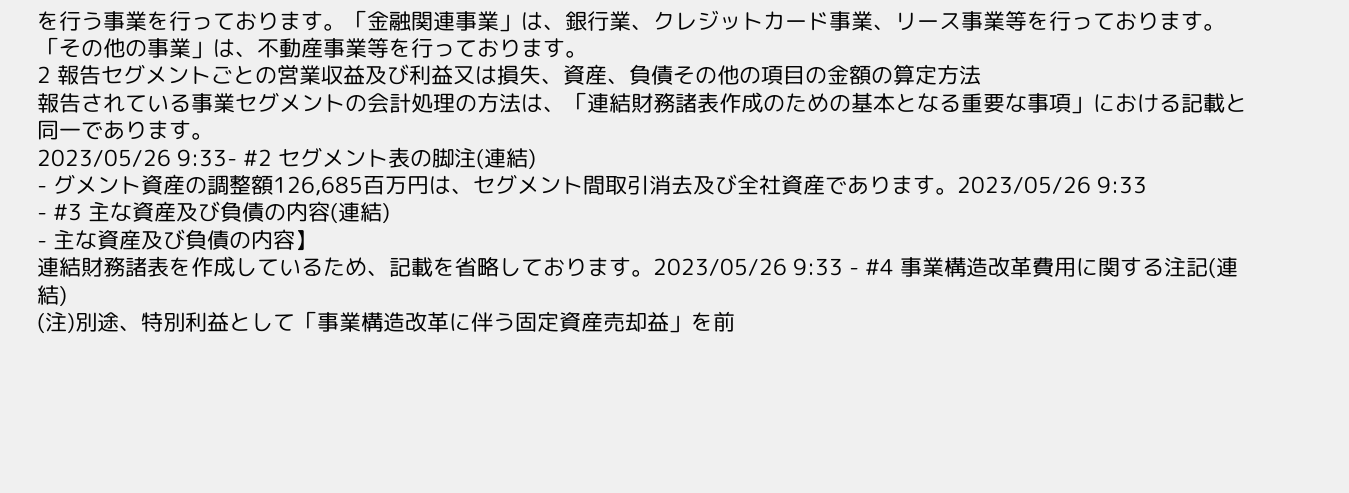を行う事業を行っております。「金融関連事業」は、銀行業、クレジットカード事業、リース事業等を行っております。「その他の事業」は、不動産事業等を行っております。
2 報告セグメントごとの営業収益及び利益又は損失、資産、負債その他の項目の金額の算定方法
報告されている事業セグメントの会計処理の方法は、「連結財務諸表作成のための基本となる重要な事項」における記載と同一であります。
2023/05/26 9:33- #2 セグメント表の脚注(連結)
- グメント資産の調整額126,685百万円は、セグメント間取引消去及び全社資産であります。2023/05/26 9:33
- #3 主な資産及び負債の内容(連結)
- 主な資産及び負債の内容】
連結財務諸表を作成しているため、記載を省略しております。2023/05/26 9:33 - #4 事業構造改革費用に関する注記(連結)
(注)別途、特別利益として「事業構造改革に伴う固定資産売却益」を前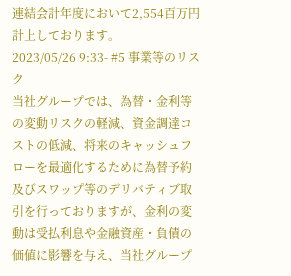連結会計年度において2,554百万円計上しております。
2023/05/26 9:33- #5 事業等のリスク
当社グループでは、為替・金利等の変動リスクの軽減、資金調達コストの低減、将来のキャッシュフローを最適化するために為替予約及びスワップ等のデリバティブ取引を行っておりますが、金利の変動は受払利息や金融資産・負債の価値に影響を与え、当社グループ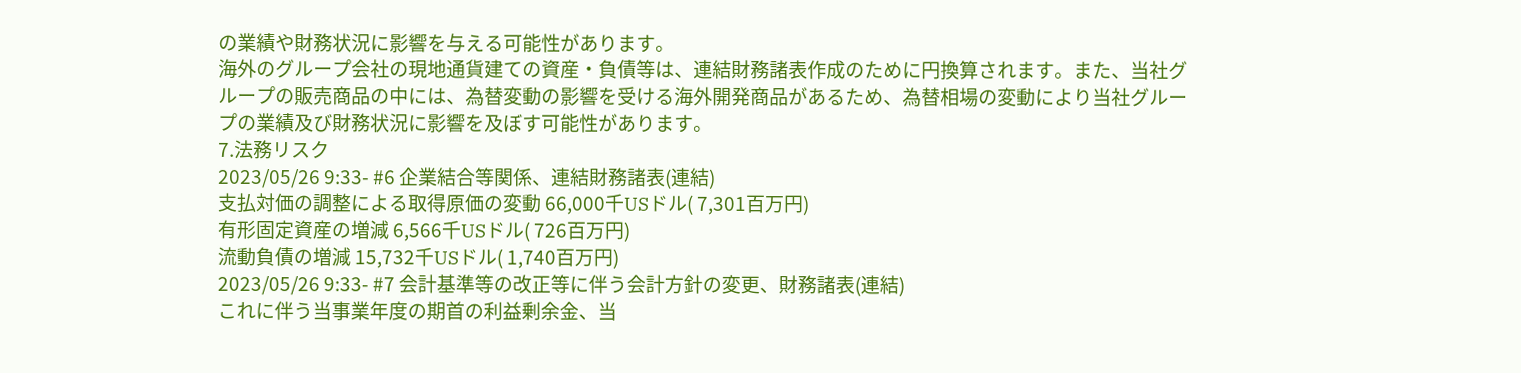の業績や財務状況に影響を与える可能性があります。
海外のグループ会社の現地通貨建ての資産・負債等は、連結財務諸表作成のために円換算されます。また、当社グループの販売商品の中には、為替変動の影響を受ける海外開発商品があるため、為替相場の変動により当社グループの業績及び財務状況に影響を及ぼす可能性があります。
7.法務リスク
2023/05/26 9:33- #6 企業結合等関係、連結財務諸表(連結)
支払対価の調整による取得原価の変動 66,000千USドル( 7,301百万円)
有形固定資産の増減 6,566千USドル( 726百万円)
流動負債の増減 15,732千USドル( 1,740百万円)
2023/05/26 9:33- #7 会計基準等の改正等に伴う会計方針の変更、財務諸表(連結)
これに伴う当事業年度の期首の利益剰余金、当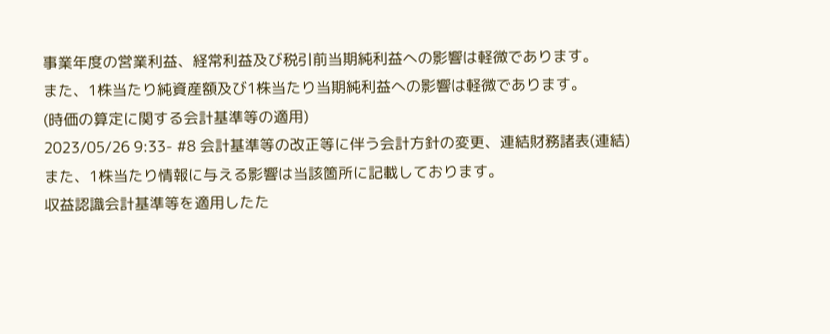事業年度の営業利益、経常利益及び税引前当期純利益への影響は軽微であります。
また、1株当たり純資産額及び1株当たり当期純利益への影響は軽微であります。
(時価の算定に関する会計基準等の適用)
2023/05/26 9:33- #8 会計基準等の改正等に伴う会計方針の変更、連結財務諸表(連結)
また、1株当たり情報に与える影響は当該箇所に記載しております。
収益認識会計基準等を適用したた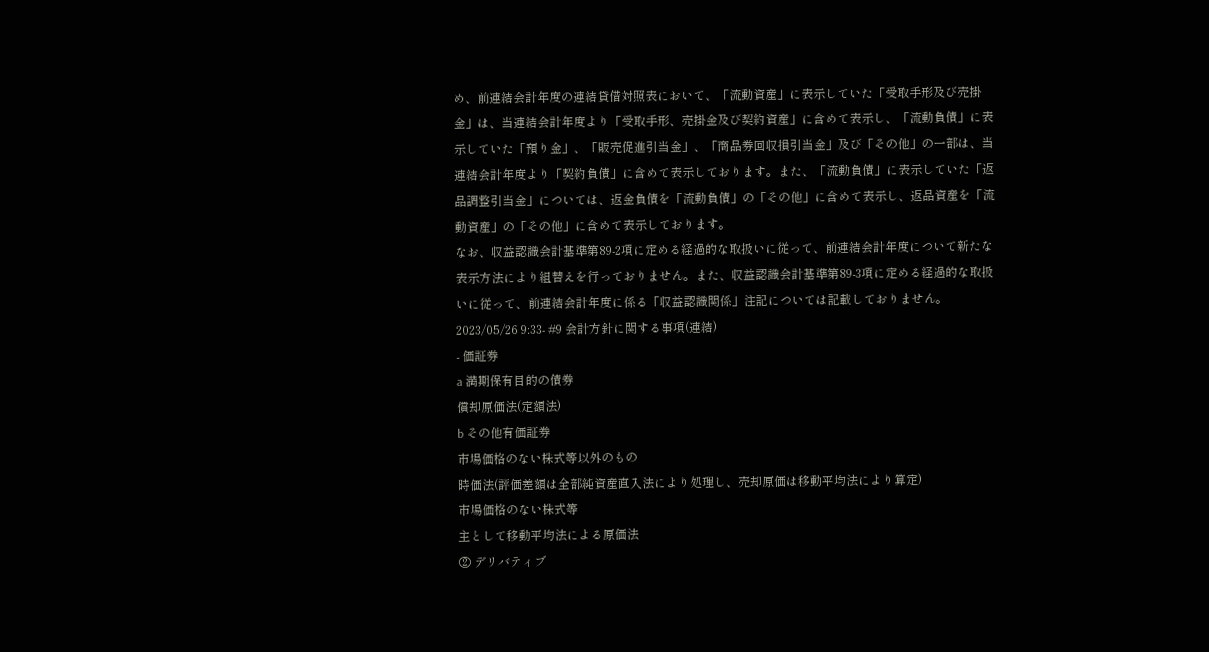め、前連結会計年度の連結貸借対照表において、「流動資産」に表示していた「受取手形及び売掛金」は、当連結会計年度より「受取手形、売掛金及び契約資産」に含めて表示し、「流動負債」に表示していた「預り金」、「販売促進引当金」、「商品券回収損引当金」及び「その他」の一部は、当連結会計年度より「契約負債」に含めて表示しております。また、「流動負債」に表示していた「返品調整引当金」については、返金負債を「流動負債」の「その他」に含めて表示し、返品資産を「流動資産」の「その他」に含めて表示しております。
なお、収益認識会計基準第89-2項に定める経過的な取扱いに従って、前連結会計年度について新たな表示方法により組替えを行っておりません。また、収益認識会計基準第89-3項に定める経過的な取扱いに従って、前連結会計年度に係る「収益認識関係」注記については記載しておりません。
2023/05/26 9:33- #9 会計方針に関する事項(連結)
- 価証券
a 満期保有目的の債券
償却原価法(定額法)
b その他有価証券
市場価格のない株式等以外のもの
時価法(評価差額は全部純資産直入法により処理し、売却原価は移動平均法により算定)
市場価格のない株式等
主として移動平均法による原価法
② デリバティブ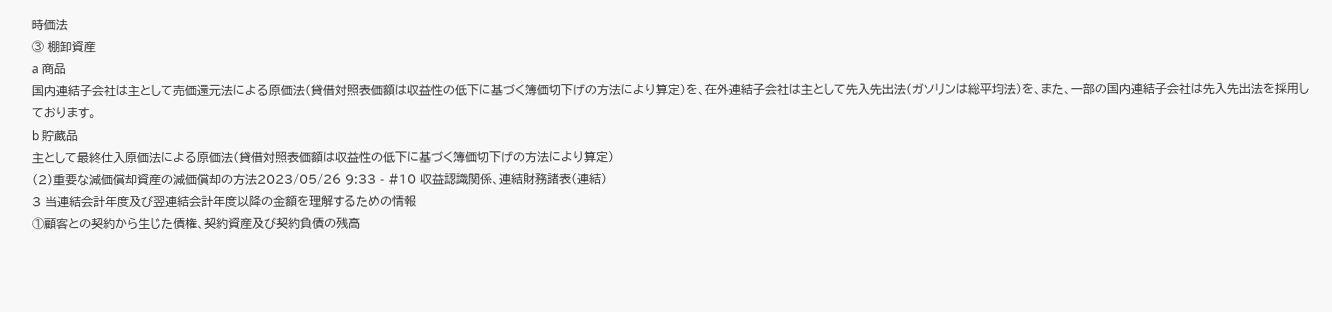時価法
③ 棚卸資産
a 商品
国内連結子会社は主として売価還元法による原価法(貸借対照表価額は収益性の低下に基づく簿価切下げの方法により算定)を、在外連結子会社は主として先入先出法(ガソリンは総平均法)を、また、一部の国内連結子会社は先入先出法を採用しております。
b 貯蔵品
主として最終仕入原価法による原価法(貸借対照表価額は収益性の低下に基づく簿価切下げの方法により算定)
(2)重要な減価償却資産の減価償却の方法2023/05/26 9:33 - #10 収益認識関係、連結財務諸表(連結)
3 当連結会計年度及び翌連結会計年度以降の金額を理解するための情報
①顧客との契約から生じた債権、契約資産及び契約負債の残高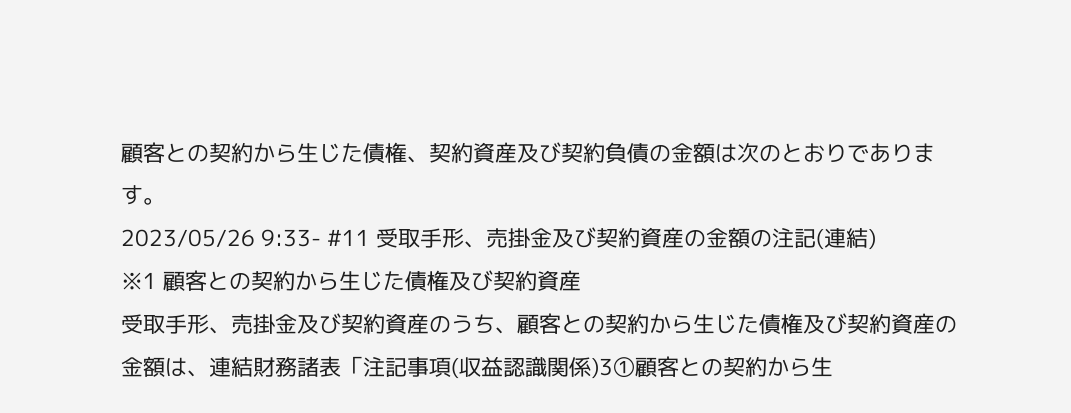顧客との契約から生じた債権、契約資産及び契約負債の金額は次のとおりであります。
2023/05/26 9:33- #11 受取手形、売掛金及び契約資産の金額の注記(連結)
※1 顧客との契約から生じた債権及び契約資産
受取手形、売掛金及び契約資産のうち、顧客との契約から生じた債権及び契約資産の金額は、連結財務諸表「注記事項(収益認識関係)3①顧客との契約から生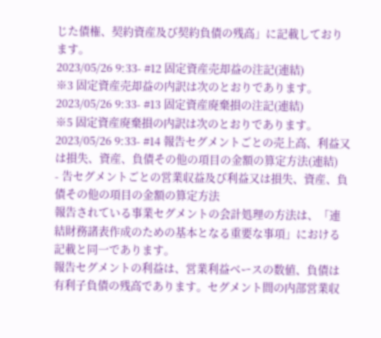じた債権、契約資産及び契約負債の残高」に記載しております。
2023/05/26 9:33- #12 固定資産売却益の注記(連結)
※3 固定資産売却益の内訳は次のとおりであります。
2023/05/26 9:33- #13 固定資産廃棄損の注記(連結)
※5 固定資産廃棄損の内訳は次のとおりであります。
2023/05/26 9:33- #14 報告セグメントごとの売上高、利益又は損失、資産、負債その他の項目の金額の算定方法(連結)
- 告セグメントごとの営業収益及び利益又は損失、資産、負債その他の項目の金額の算定方法
報告されている事業セグメントの会計処理の方法は、「連結財務諸表作成のための基本となる重要な事項」における記載と同一であります。
報告セグメントの利益は、営業利益ベースの数値、負債は有利子負債の残高であります。セグメント間の内部営業収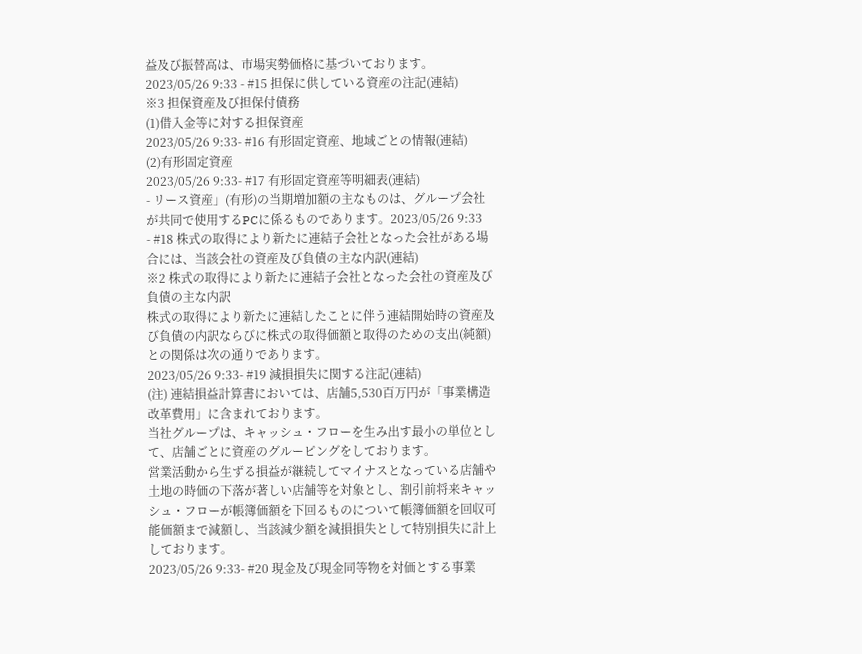益及び振替高は、市場実勢価格に基づいております。2023/05/26 9:33 - #15 担保に供している資産の注記(連結)
※3 担保資産及び担保付債務
(1)借入金等に対する担保資産
2023/05/26 9:33- #16 有形固定資産、地域ごとの情報(連結)
(2)有形固定資産
2023/05/26 9:33- #17 有形固定資産等明細表(連結)
- リース資産」(有形)の当期増加額の主なものは、グループ会社が共同で使用するPCに係るものであります。2023/05/26 9:33
- #18 株式の取得により新たに連結子会社となった会社がある場合には、当該会社の資産及び負債の主な内訳(連結)
※2 株式の取得により新たに連結子会社となった会社の資産及び負債の主な内訳
株式の取得により新たに連結したことに伴う連結開始時の資産及び負債の内訳ならびに株式の取得価額と取得のための支出(純額)との関係は次の通りであります。
2023/05/26 9:33- #19 減損損失に関する注記(連結)
(注) 連結損益計算書においては、店舗5,530百万円が「事業構造改革費用」に含まれております。
当社グループは、キャッシュ・フローを生み出す最小の単位として、店舗ごとに資産のグルーピングをしております。
営業活動から生ずる損益が継続してマイナスとなっている店舗や土地の時価の下落が著しい店舗等を対象とし、割引前将来キャッシュ・フローが帳簿価額を下回るものについて帳簿価額を回収可能価額まで減額し、当該減少額を減損損失として特別損失に計上しております。
2023/05/26 9:33- #20 現金及び現金同等物を対価とする事業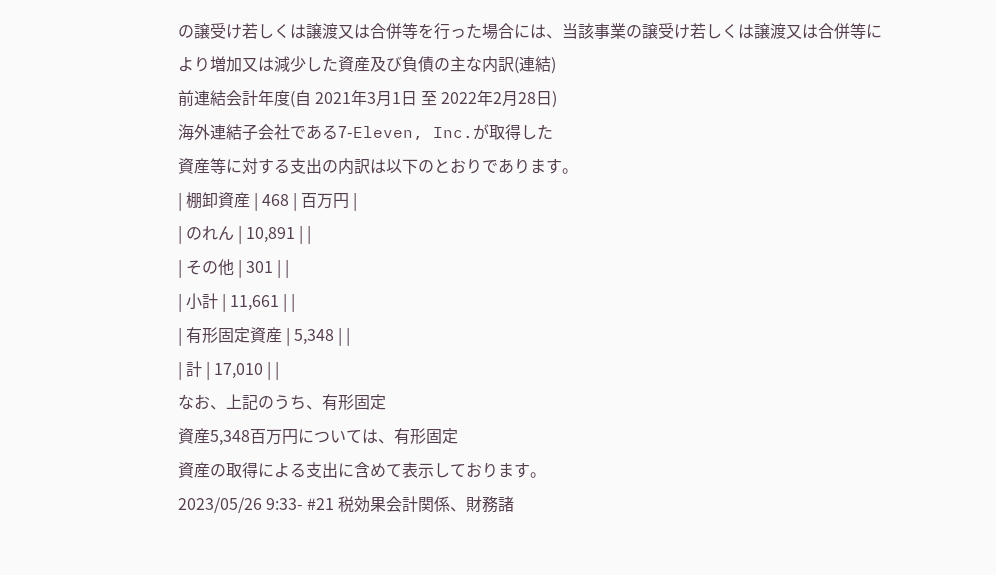の譲受け若しくは譲渡又は合併等を行った場合には、当該事業の譲受け若しくは譲渡又は合併等により増加又は減少した資産及び負債の主な内訳(連結)
前連結会計年度(自 2021年3月1日 至 2022年2月28日)
海外連結子会社である7-Eleven, Inc.が取得した
資産等に対する支出の内訳は以下のとおりであります。
| 棚卸資産 | 468 | 百万円 |
| のれん | 10,891 | |
| その他 | 301 | |
| 小計 | 11,661 | |
| 有形固定資産 | 5,348 | |
| 計 | 17,010 | |
なお、上記のうち、有形固定
資産5,348百万円については、有形固定
資産の取得による支出に含めて表示しております。
2023/05/26 9:33- #21 税効果会計関係、財務諸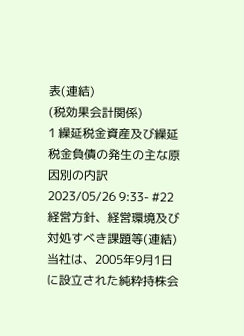表(連結)
(税効果会計関係)
1 繰延税金資産及び繰延税金負債の発生の主な原因別の内訳
2023/05/26 9:33- #22 経営方針、経営環境及び対処すべき課題等(連結)
当社は、2005年9月1日に設立された純粋持株会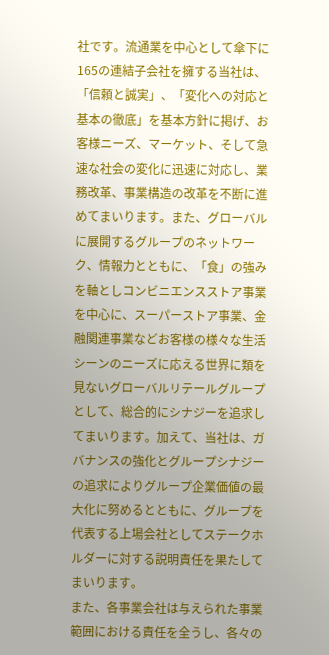社です。流通業を中心として傘下に165の連結子会社を擁する当社は、「信頼と誠実」、「変化への対応と基本の徹底」を基本方針に掲げ、お客様ニーズ、マーケット、そして急速な社会の変化に迅速に対応し、業務改革、事業構造の改革を不断に進めてまいります。また、グローバルに展開するグループのネットワーク、情報力とともに、「食」の強みを軸としコンビニエンスストア事業を中心に、スーパーストア事業、金融関連事業などお客様の様々な生活シーンのニーズに応える世界に類を見ないグローバルリテールグループとして、総合的にシナジーを追求してまいります。加えて、当社は、ガバナンスの強化とグループシナジーの追求によりグループ企業価値の最大化に努めるとともに、グループを代表する上場会社としてステークホルダーに対する説明責任を果たしてまいります。
また、各事業会社は与えられた事業範囲における責任を全うし、各々の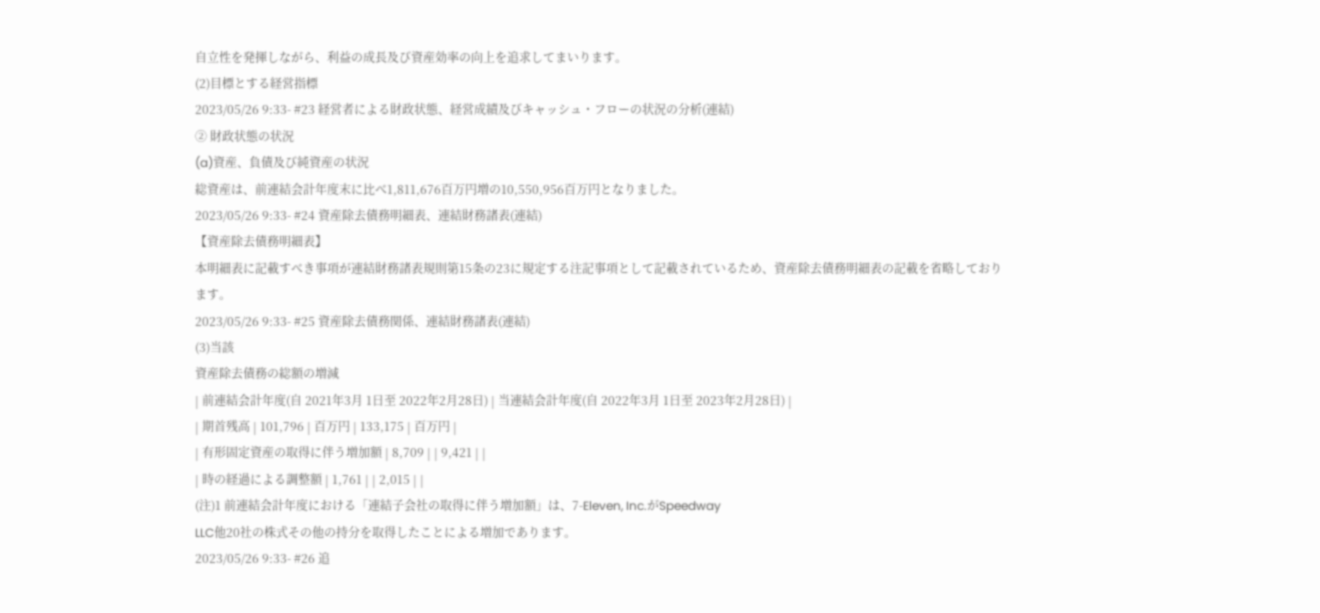自立性を発揮しながら、利益の成長及び資産効率の向上を追求してまいります。
(2)目標とする経営指標
2023/05/26 9:33- #23 経営者による財政状態、経営成績及びキャッシュ・フローの状況の分析(連結)
② 財政状態の状況
(a)資産、負債及び純資産の状況
総資産は、前連結会計年度末に比べ1,811,676百万円増の10,550,956百万円となりました。
2023/05/26 9:33- #24 資産除去債務明細表、連結財務諸表(連結)
【資産除去債務明細表】
本明細表に記載すべき事項が連結財務諸表規則第15条の23に規定する注記事項として記載されているため、資産除去債務明細表の記載を省略しております。
2023/05/26 9:33- #25 資産除去債務関係、連結財務諸表(連結)
(3)当該
資産除去債務の総額の増減
| 前連結会計年度(自 2021年3月 1日至 2022年2月28日) | 当連結会計年度(自 2022年3月 1日至 2023年2月28日) |
| 期首残高 | 101,796 | 百万円 | 133,175 | 百万円 |
| 有形固定資産の取得に伴う増加額 | 8,709 | | 9,421 | |
| 時の経過による調整額 | 1,761 | | 2,015 | |
(注)1 前連結会計年度における「連結子会社の取得に伴う増加額」は、7-Eleven, Inc.がSpeedway
LLC他20社の株式その他の持分を取得したことによる増加であります。
2023/05/26 9:33- #26 追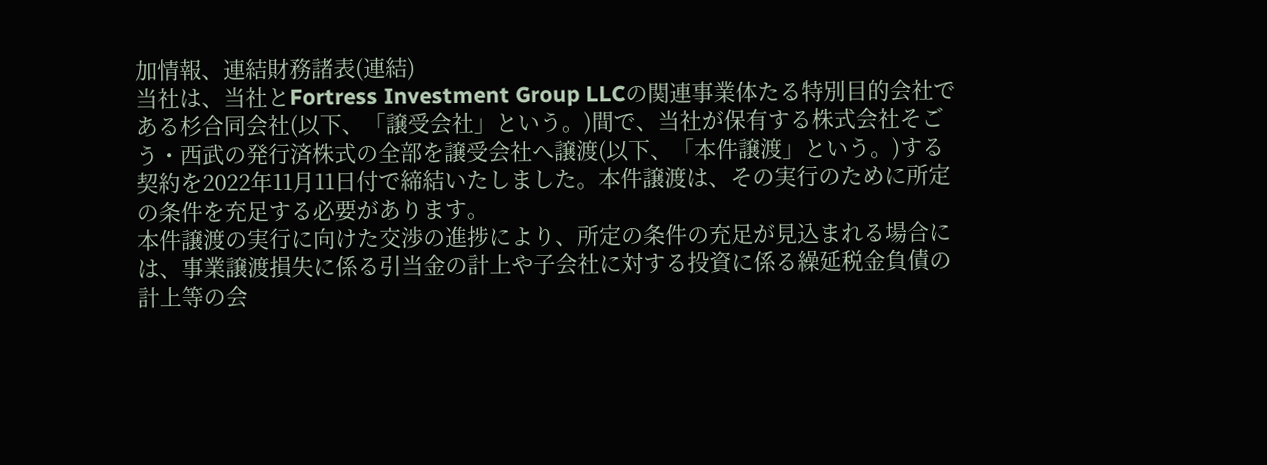加情報、連結財務諸表(連結)
当社は、当社とFortress Investment Group LLCの関連事業体たる特別目的会社である杉合同会社(以下、「譲受会社」という。)間で、当社が保有する株式会社そごう・西武の発行済株式の全部を譲受会社へ譲渡(以下、「本件譲渡」という。)する契約を2022年11月11日付で締結いたしました。本件譲渡は、その実行のために所定の条件を充足する必要があります。
本件譲渡の実行に向けた交渉の進捗により、所定の条件の充足が見込まれる場合には、事業譲渡損失に係る引当金の計上や子会社に対する投資に係る繰延税金負債の計上等の会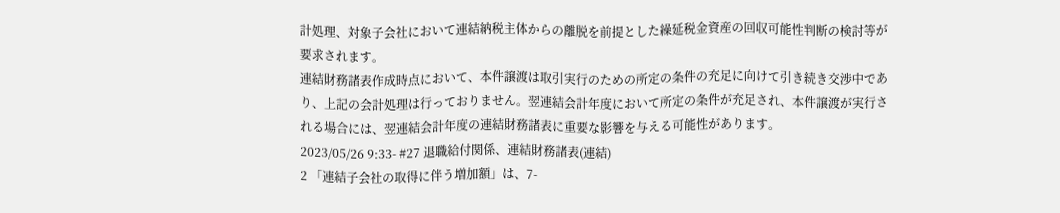計処理、対象子会社において連結納税主体からの離脱を前提とした繰延税金資産の回収可能性判断の検討等が要求されます。
連結財務諸表作成時点において、本件譲渡は取引実行のための所定の条件の充足に向けて引き続き交渉中であり、上記の会計処理は行っておりません。翌連結会計年度において所定の条件が充足され、本件譲渡が実行される場合には、翌連結会計年度の連結財務諸表に重要な影響を与える可能性があります。
2023/05/26 9:33- #27 退職給付関係、連結財務諸表(連結)
2 「連結子会社の取得に伴う増加額」は、7-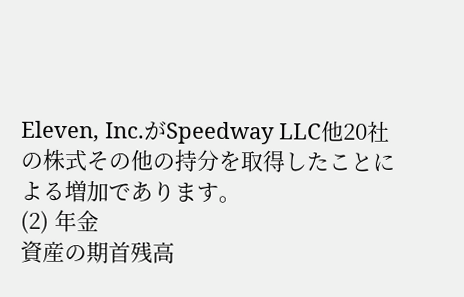Eleven, Inc.がSpeedway LLC他20社の株式その他の持分を取得したことによる増加であります。
(2) 年金
資産の期首残高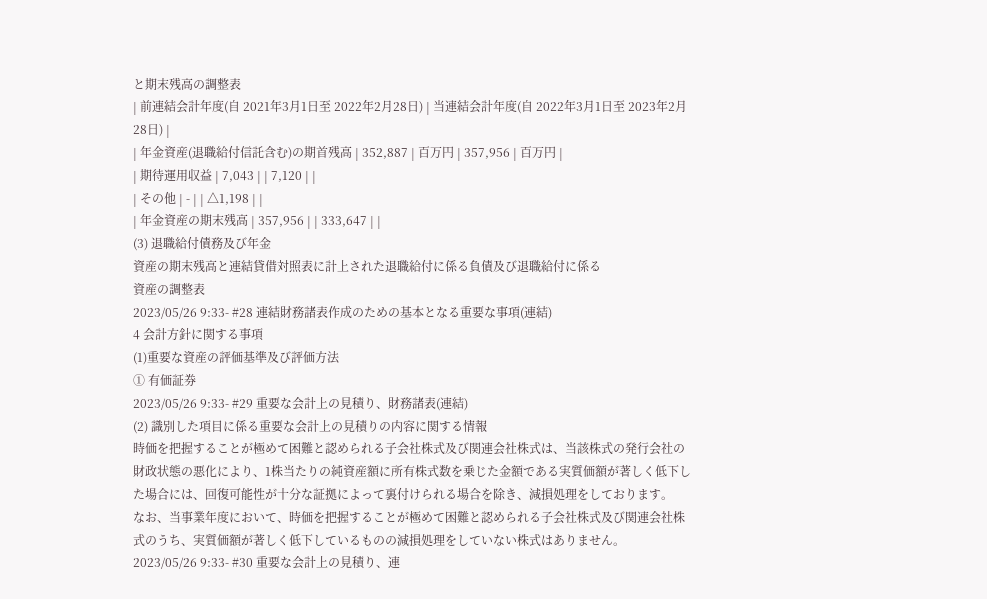と期末残高の調整表
| 前連結会計年度(自 2021年3月1日至 2022年2月28日) | 当連結会計年度(自 2022年3月1日至 2023年2月28日) |
| 年金資産(退職給付信託含む)の期首残高 | 352,887 | 百万円 | 357,956 | 百万円 |
| 期待運用収益 | 7,043 | | 7,120 | |
| その他 | - | | △1,198 | |
| 年金資産の期末残高 | 357,956 | | 333,647 | |
(3) 退職給付債務及び年金
資産の期末残高と連結貸借対照表に計上された退職給付に係る負債及び退職給付に係る
資産の調整表
2023/05/26 9:33- #28 連結財務諸表作成のための基本となる重要な事項(連結)
4 会計方針に関する事項
(1)重要な資産の評価基準及び評価方法
① 有価証券
2023/05/26 9:33- #29 重要な会計上の見積り、財務諸表(連結)
(2) 識別した項目に係る重要な会計上の見積りの内容に関する情報
時価を把握することが極めて困難と認められる子会社株式及び関連会社株式は、当該株式の発行会社の財政状態の悪化により、1株当たりの純資産額に所有株式数を乗じた金額である実質価額が著しく低下した場合には、回復可能性が十分な証拠によって裏付けられる場合を除き、減損処理をしております。
なお、当事業年度において、時価を把握することが極めて困難と認められる子会社株式及び関連会社株式のうち、実質価額が著しく低下しているものの減損処理をしていない株式はありません。
2023/05/26 9:33- #30 重要な会計上の見積り、連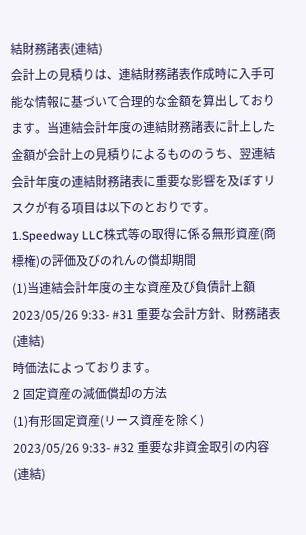結財務諸表(連結)
会計上の見積りは、連結財務諸表作成時に入手可能な情報に基づいて合理的な金額を算出しております。当連結会計年度の連結財務諸表に計上した金額が会計上の見積りによるもののうち、翌連結会計年度の連結財務諸表に重要な影響を及ぼすリスクが有る項目は以下のとおりです。
1.Speedway LLC株式等の取得に係る無形資産(商標権)の評価及びのれんの償却期間
(1)当連結会計年度の主な資産及び負債計上額
2023/05/26 9:33- #31 重要な会計方針、財務諸表(連結)
時価法によっております。
2 固定資産の減価償却の方法
(1)有形固定資産(リース資産を除く)
2023/05/26 9:33- #32 重要な非資金取引の内容(連結)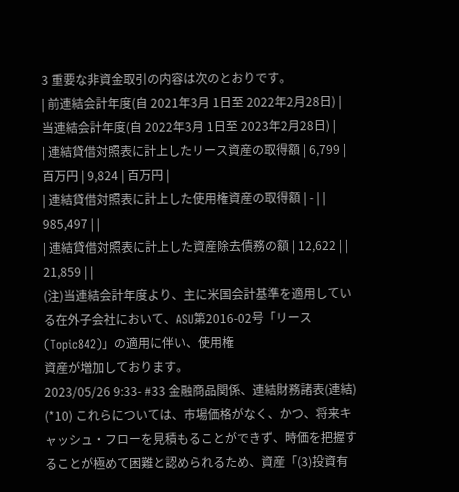3 重要な非資金取引の内容は次のとおりです。
| 前連結会計年度(自 2021年3月 1日至 2022年2月28日) | 当連結会計年度(自 2022年3月 1日至 2023年2月28日) |
| 連結貸借対照表に計上したリース資産の取得額 | 6,799 | 百万円 | 9,824 | 百万円 |
| 連結貸借対照表に計上した使用権資産の取得額 | - | | 985,497 | |
| 連結貸借対照表に計上した資産除去債務の額 | 12,622 | | 21,859 | |
(注)当連結会計年度より、主に米国会計基準を適用している在外子会社において、ASU第2016-02号「リース(Topic842)」の適用に伴い、使用権
資産が増加しております。
2023/05/26 9:33- #33 金融商品関係、連結財務諸表(連結)
(*10) これらについては、市場価格がなく、かつ、将来キャッシュ・フローを見積もることができず、時価を把握することが極めて困難と認められるため、資産「(3)投資有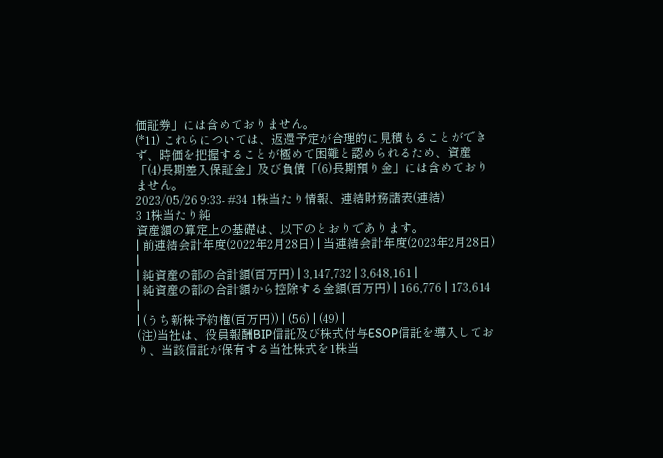価証券」には含めておりません。
(*11) これらについては、返還予定が合理的に見積もることができず、時価を把握することが極めて困難と認められるため、資産「(4)長期差入保証金」及び負債「(6)長期預り金」には含めておりません。
2023/05/26 9:33- #34 1株当たり情報、連結財務諸表(連結)
3 1株当たり純
資産額の算定上の基礎は、以下のとおりであります。
| 前連結会計年度(2022年2月28日) | 当連結会計年度(2023年2月28日) |
| 純資産の部の合計額(百万円) | 3,147,732 | 3,648,161 |
| 純資産の部の合計額から控除する金額(百万円) | 166,776 | 173,614 |
| (うち新株予約権(百万円)) | (56) | (49) |
(注)当社は、役員報酬BIP信託及び株式付与ESOP信託を導入しており、当該信託が保有する当社株式を1株当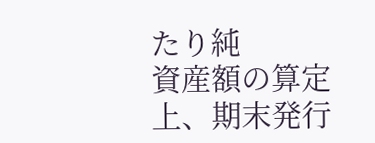たり純
資産額の算定上、期末発行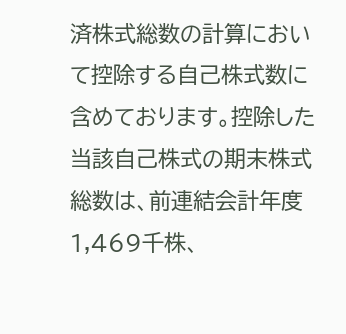済株式総数の計算において控除する自己株式数に含めております。控除した当該自己株式の期末株式総数は、前連結会計年度1,469千株、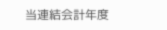当連結会計年度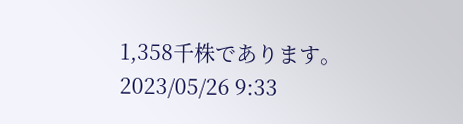1,358千株であります。
2023/05/26 9:33